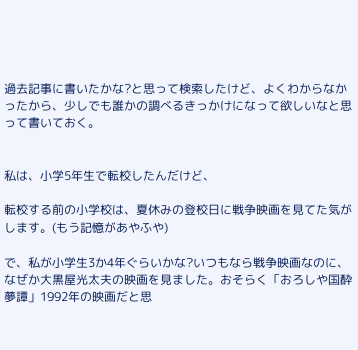過去記事に書いたかな?と思って検索したけど、よくわからなかったから、少しでも誰かの調べるきっかけになって欲しいなと思って書いておく。


私は、小学5年生で転校したんだけど、

転校する前の小学校は、夏休みの登校日に戦争映画を見てた気がします。(もう記憶があやふや)

で、私が小学生3か4年ぐらいかな?いつもなら戦争映画なのに、なぜか大黒屋光太夫の映画を見ました。おそらく「おろしや国酔夢譚」1992年の映画だと思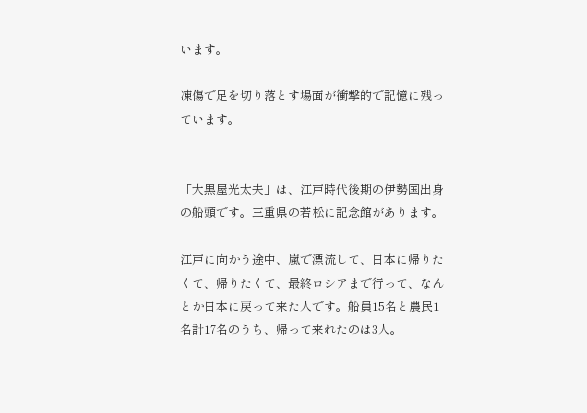います。

凍傷で足を切り落とす場面が衝撃的で記憶に残っています。


「大黒屋光太夫」は、江戸時代後期の伊勢国出身の船頭です。三重県の若松に記念館があります。

江戸に向かう途中、嵐で漂流して、日本に帰りたくて、帰りたくて、最終ロシアまで行って、なんとか日本に戻って来た人です。船員15名と農民1名計17名のうち、帰って来れたのは3人。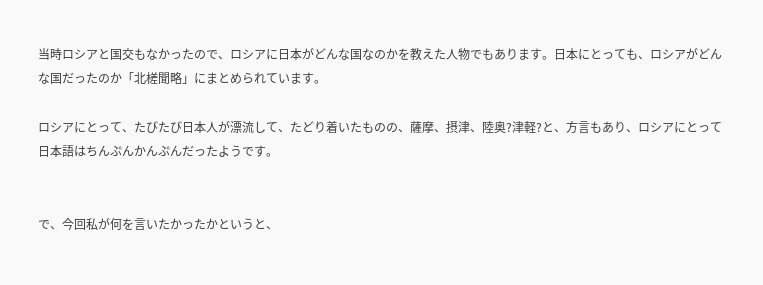当時ロシアと国交もなかったので、ロシアに日本がどんな国なのかを教えた人物でもあります。日本にとっても、ロシアがどんな国だったのか「北槎聞略」にまとめられています。

ロシアにとって、たびたび日本人が漂流して、たどり着いたものの、薩摩、摂津、陸奥?津軽?と、方言もあり、ロシアにとって日本語はちんぷんかんぷんだったようです。


で、今回私が何を言いたかったかというと、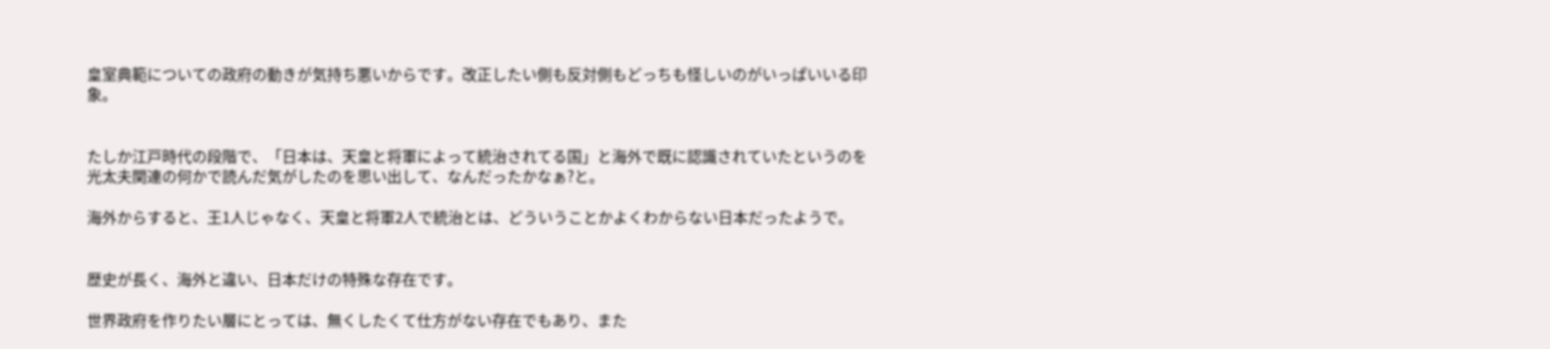皇室典範についての政府の動きが気持ち悪いからです。改正したい側も反対側もどっちも怪しいのがいっぱいいる印象。


たしか江戸時代の段階で、「日本は、天皇と将軍によって統治されてる国」と海外で既に認識されていたというのを光太夫関連の何かで読んだ気がしたのを思い出して、なんだったかなぁ?と。

海外からすると、王1人じゃなく、天皇と将軍2人で統治とは、どういうことかよくわからない日本だったようで。


歴史が長く、海外と違い、日本だけの特殊な存在です。

世界政府を作りたい層にとっては、無くしたくて仕方がない存在でもあり、また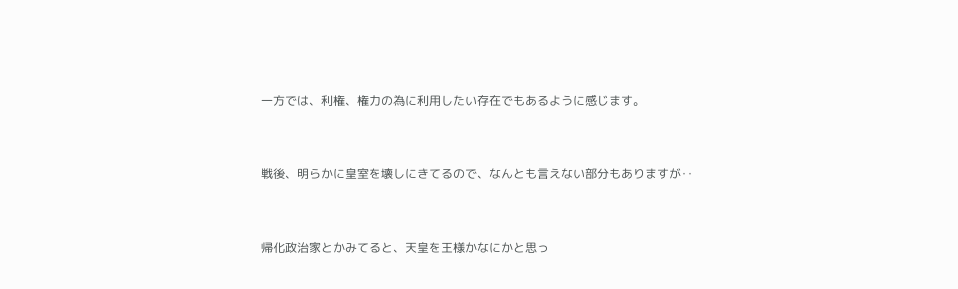一方では、利権、権力の為に利用したい存在でもあるように感じます。


戦後、明らかに皇室を壊しにきてるので、なんとも言えない部分もありますが‥


帰化政治家とかみてると、天皇を王様かなにかと思っ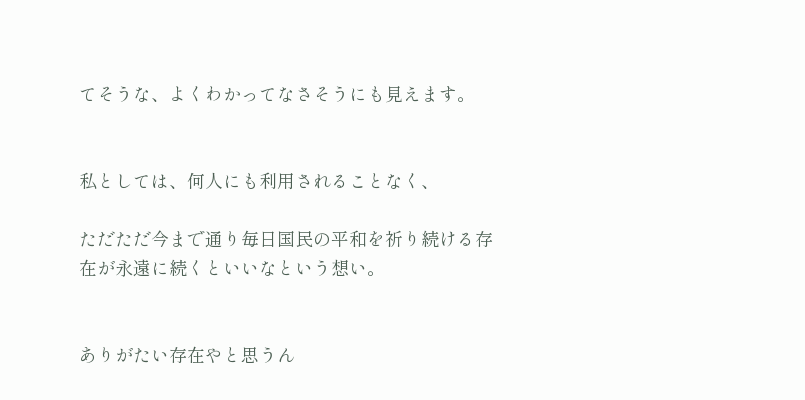てそうな、よくわかってなさそうにも見えます。


私としては、何人にも利用されることなく、

ただただ今まで通り毎日国民の平和を祈り続ける存在が永遠に続くといいなという想い。


ありがたい存在やと思うん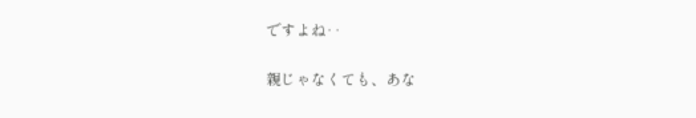ですよね‥

親じゃなくても、あな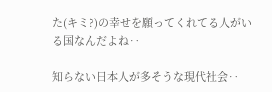た(キミ?)の幸せを願ってくれてる人がいる国なんだよね‥

知らない日本人が多そうな現代社会‥